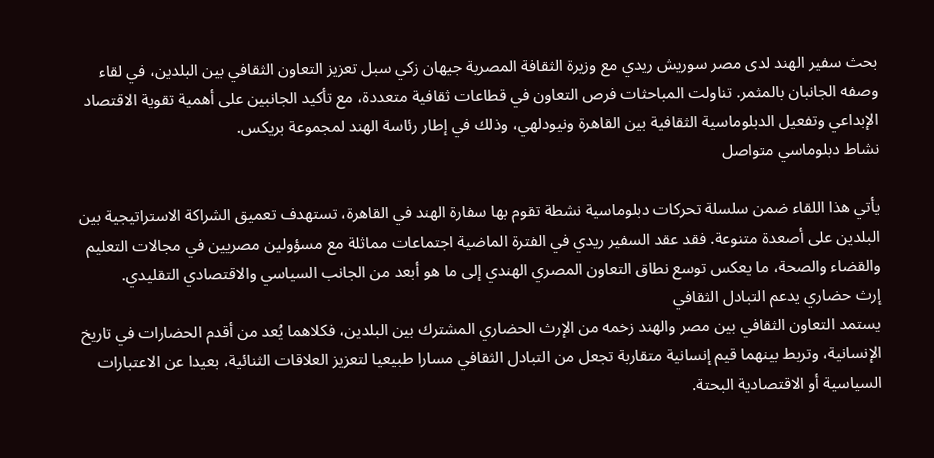بحث سفير الهند لدى مصر سوريش ريدي مع وزيرة الثقافة المصرية جيهان زكي سبل تعزيز التعاون الثقافي بين البلدين، في لقاء وصفه الجانبان بالمثمر. تناولت المباحثات فرص التعاون في قطاعات ثقافية متعددة، مع تأكيد الجانبين على أهمية تقوية الاقتصاد الإبداعي وتفعيل الدبلوماسية الثقافية بين القاهرة ونيودلهي، وذلك في إطار رئاسة الهند لمجموعة بريكس.
نشاط دبلوماسي متواصل

يأتي هذا اللقاء ضمن سلسلة تحركات دبلوماسية نشطة تقوم بها سفارة الهند في القاهرة، تستهدف تعميق الشراكة الاستراتيجية بين البلدين على أصعدة متنوعة. فقد عقد السفير ريدي في الفترة الماضية اجتماعات مماثلة مع مسؤولين مصريين في مجالات التعليم والقضاء والصحة، ما يعكس توسع نطاق التعاون المصري الهندي إلى ما هو أبعد من الجانب السياسي والاقتصادي التقليدي.
إرث حضاري يدعم التبادل الثقافي
يستمد التعاون الثقافي بين مصر والهند زخمه من الإرث الحضاري المشترك بين البلدين، فكلاهما يُعد من أقدم الحضارات في تاريخ الإنسانية، وتربط بينهما قيم إنسانية متقاربة تجعل من التبادل الثقافي مسارا طبيعيا لتعزيز العلاقات الثنائية، بعيدا عن الاعتبارات السياسية أو الاقتصادية البحتة.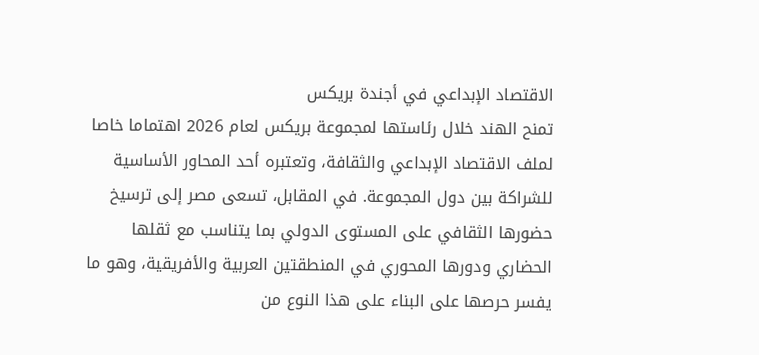الاقتصاد الإبداعي في أجندة بريكس
تمنح الهند خلال رئاستها لمجموعة بريكس لعام 2026 اهتماما خاصا لملف الاقتصاد الإبداعي والثقافة، وتعتبره أحد المحاور الأساسية للشراكة بين دول المجموعة. في المقابل، تسعى مصر إلى ترسيخ حضورها الثقافي على المستوى الدولي بما يتناسب مع ثقلها الحضاري ودورها المحوري في المنطقتين العربية والأفريقية، وهو ما يفسر حرصها على البناء على هذا النوع من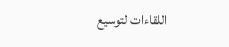اللقاءات لتوسيع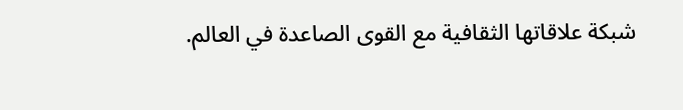شبكة علاقاتها الثقافية مع القوى الصاعدة في العالم.